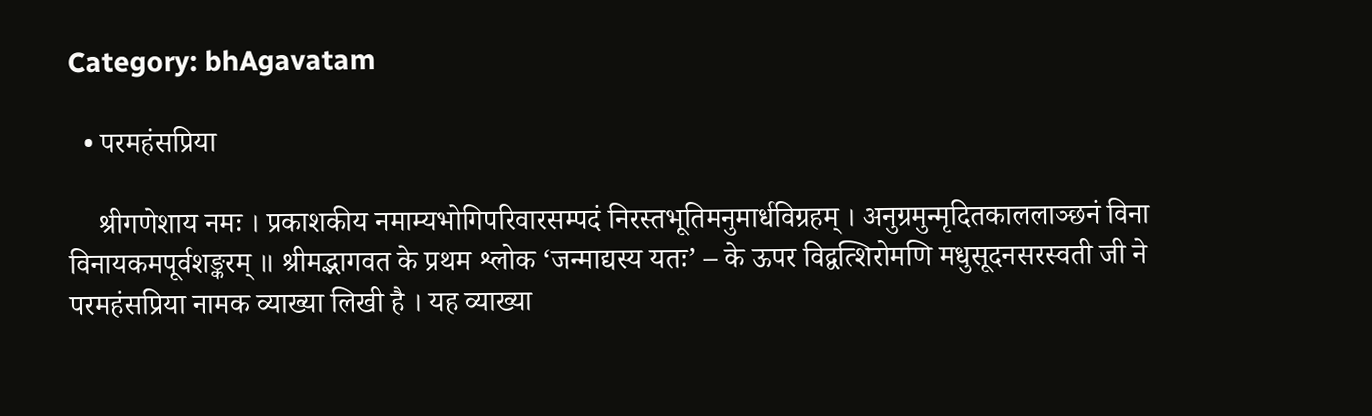Category: bhAgavatam

  • परमहंसप्रिया

    श्रीगणेशाय नमः । प्रकाशकीय नमाम्यभोगिपरिवारसम्पदं निरस्तभूतिमनुमार्धविग्रहम् । अनुग्रमुन्मृदितकाललाञ्छनं विना विनायकमपूर्वशङ्करम् ॥ श्रीमद्भागवत के प्रथम श्लोक ‘जन्माद्यस्य यतः’ – के ऊपर विद्वत्शिरोमणि मधुसूदनसरस्वती जी ने परमहंसप्रिया नामक व्याख्या लिखी है । यह व्याख्या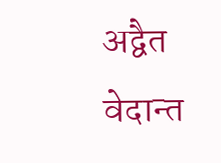अद्वैत वेदान्त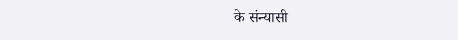के संन्यासी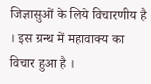जिज्ञासुओं के लिये विचारणीय है । इस ग्रन्थ में महावाक्य का विचार हुआ है ।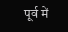पूर्व में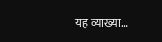यह व्याख्या…